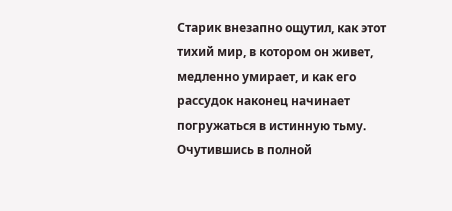Старик внезапно ощутил, как этот тихий мир, в котором он живет, медленно умирает, и как его рассудок наконец начинает погружаться в истинную тьму. Очутившись в полной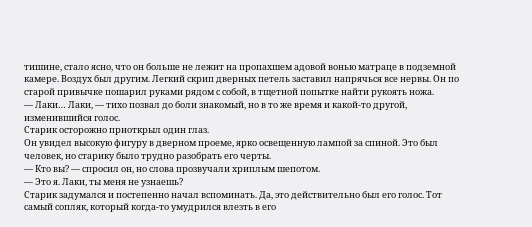тишине, стало ясно, что он больше не лежит на пропахшем адовой вонью матраце в подземной камере. Воздух был другим. Легкий скрип дверных петель заставил напрячься все нервы. Он по старой привычке пошарил руками рядом с собой, в тщетной попытке найти рукоять ножа.
— Лаки… Лаки, — тихо позвал до боли знакомый, но в то же время и какой-то другой, изменившийся голос.
Старик осторожно приоткрыл один глаз.
Он увидел высокую фигуру в дверном проеме, ярко освещенную лампой за спиной. Это был человек, но старику было трудно разобрать его черты.
— Кто вы? — спросил он, но слова прозвучали хриплым шепотом.
— Это я. Лаки, ты меня не узнаешь?
Старик задумался и постепенно начал вспоминать. Да, это действительно был его голос. Тот самый сопляк, который когда-то умудрился влезть в его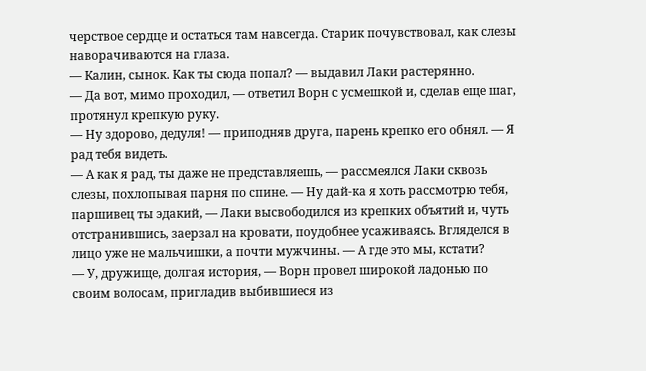черствое сердце и остаться там навсегда. Старик почувствовал, как слезы наворачиваются на глаза.
— Калин, сынок. Как ты сюда попал? — выдавил Лаки растерянно.
— Да вот, мимо проходил, — ответил Ворн с усмешкой и, сделав еще шаг, протянул крепкую руку.
— Ну здорово, дедуля! — приподняв друга, парень крепко его обнял. — Я рад тебя видеть.
— А как я рад, ты даже не представляешь, — рассмеялся Лаки сквозь слезы, похлопывая парня по спине. — Ну дай-ка я хоть рассмотрю тебя, паршивец ты эдакий, — Лаки высвободился из крепких объятий и, чуть отстранившись, заерзал на кровати, поудобнее усаживаясь. Вгляделся в лицо уже не мальчишки, а почти мужчины. — А где это мы, кстати?
— У, дружище, долгая история, — Ворн провел широкой ладонью по своим волосам, пригладив выбившиеся из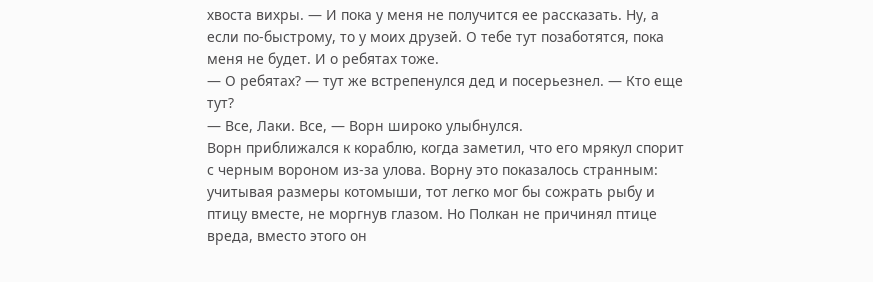хвоста вихры. — И пока у меня не получится ее рассказать. Ну, а если по-быстрому, то у моих друзей. О тебе тут позаботятся, пока меня не будет. И о ребятах тоже.
— О ребятах? — тут же встрепенулся дед и посерьезнел. — Кто еще тут?
— Все, Лаки. Все, — Ворн широко улыбнулся.
Ворн приближался к кораблю, когда заметил, что его мрякул спорит с черным вороном из-за улова. Ворну это показалось странным: учитывая размеры котомыши, тот легко мог бы сожрать рыбу и птицу вместе, не моргнув глазом. Но Полкан не причинял птице вреда, вместо этого он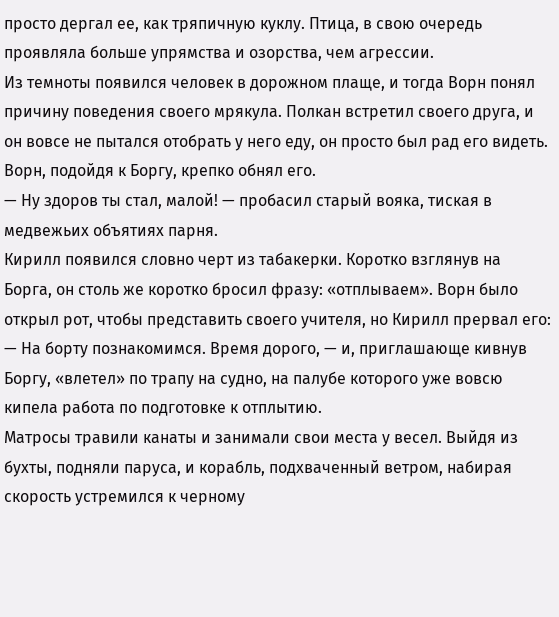просто дергал ее, как тряпичную куклу. Птица, в свою очередь проявляла больше упрямства и озорства, чем агрессии.
Из темноты появился человек в дорожном плаще, и тогда Ворн понял причину поведения своего мрякула. Полкан встретил своего друга, и он вовсе не пытался отобрать у него еду, он просто был рад его видеть. Ворн, подойдя к Боргу, крепко обнял его.
— Ну здоров ты стал, малой! — пробасил старый вояка, тиская в медвежьих объятиях парня.
Кирилл появился словно черт из табакерки. Коротко взглянув на Борга, он столь же коротко бросил фразу: «отплываем». Ворн было открыл рот, чтобы представить своего учителя, но Кирилл прервал его:
— На борту познакомимся. Время дорого, — и, приглашающе кивнув Боргу, «влетел» по трапу на судно, на палубе которого уже вовсю кипела работа по подготовке к отплытию.
Матросы травили канаты и занимали свои места у весел. Выйдя из бухты, подняли паруса, и корабль, подхваченный ветром, набирая скорость устремился к черному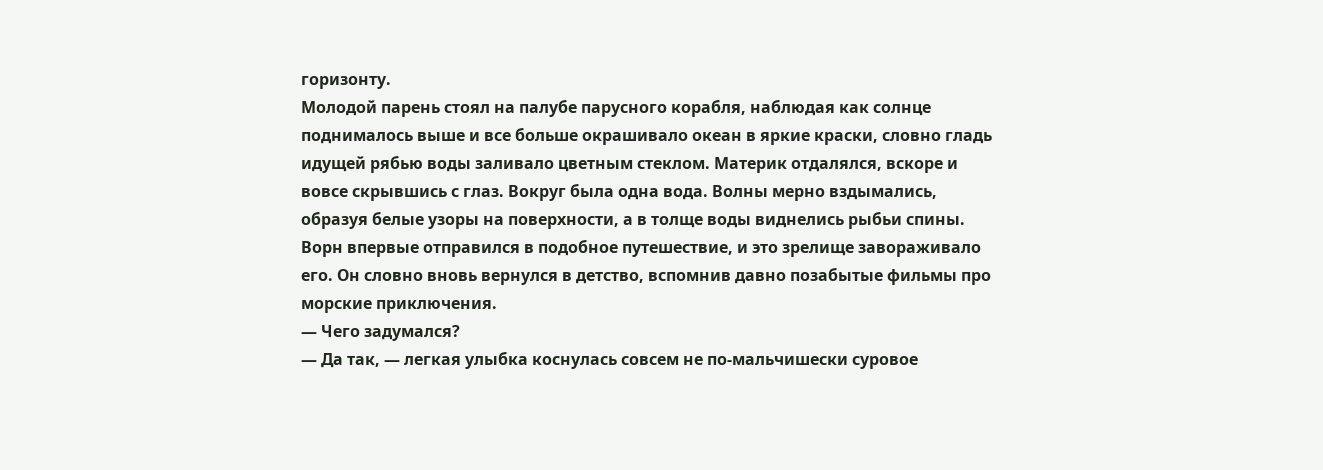горизонту.
Молодой парень стоял на палубе парусного корабля, наблюдая как солнце поднималось выше и все больше окрашивало океан в яркие краски, словно гладь идущей рябью воды заливало цветным стеклом. Материк отдалялся, вскоре и вовсе скрывшись с глаз. Вокруг была одна вода. Волны мерно вздымались, образуя белые узоры на поверхности, а в толще воды виднелись рыбьи спины. Ворн впервые отправился в подобное путешествие, и это зрелище завораживало его. Он словно вновь вернулся в детство, вспомнив давно позабытые фильмы про морские приключения.
— Чего задумался?
— Да так, — легкая улыбка коснулась совсем не по-мальчишески суровое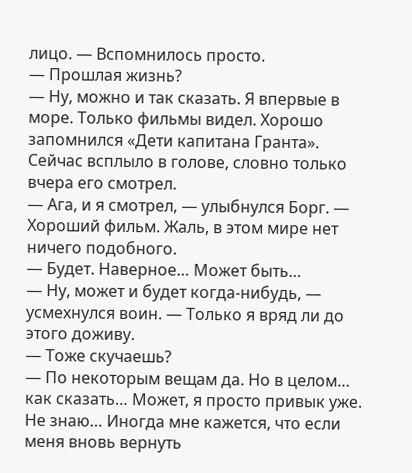лицо. — Вспомнилось просто.
— Прошлая жизнь?
— Ну, можно и так сказать. Я впервые в море. Только фильмы видел. Хорошо запомнился «Дети капитана Гранта». Сейчас всплыло в голове, словно только вчера его смотрел.
— Ага, и я смотрел, — улыбнулся Борг. — Хороший фильм. Жаль, в этом мире нет ничего подобного.
— Будет. Наверное… Может быть…
— Ну, может и будет когда-нибудь, — усмехнулся воин. — Только я вряд ли до этого доживу.
— Тоже скучаешь?
— По некоторым вещам да. Но в целом… как сказать… Может, я просто привык уже. Не знаю… Иногда мне кажется, что если меня вновь вернуть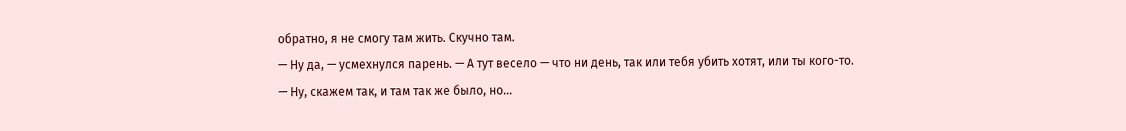обратно, я не смогу там жить. Скучно там.
— Ну да, — усмехнулся парень. — А тут весело — что ни день, так или тебя убить хотят, или ты кого-то.
— Ну, скажем так, и там так же было, но…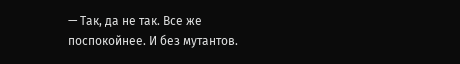— Так, да не так. Все же поспокойнее. И без мутантов.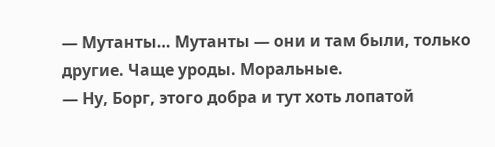— Мутанты… Мутанты — они и там были, только другие. Чаще уроды. Моральные.
— Ну, Борг, этого добра и тут хоть лопатой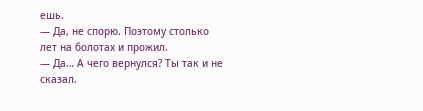ешь.
— Да, не спорю. Поэтому столько лет на болотах и прожил.
— Да… А чего вернулся? Ты так и не сказал.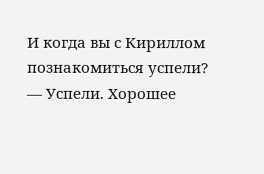И когда вы с Кириллом познакомиться успели?
— Успели. Хорошее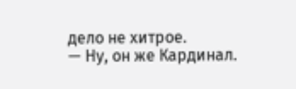дело не хитрое.
— Ну, он же Кардинал.